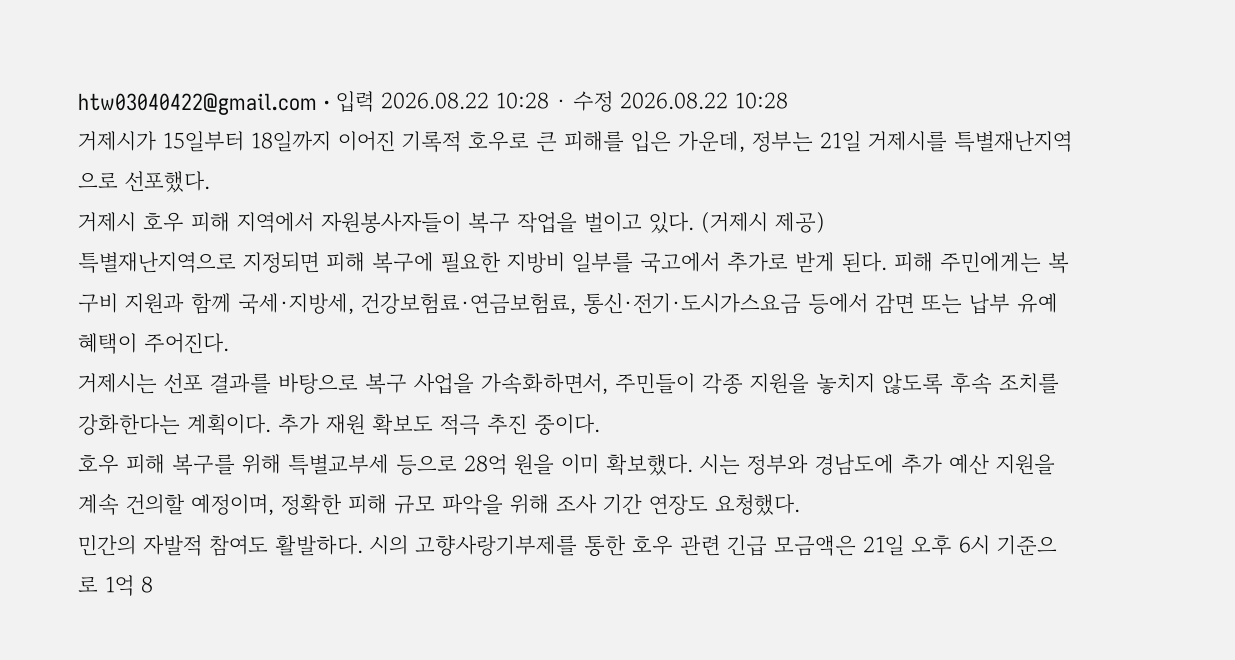htw03040422@gmail.com · 입력 2026.08.22 10:28 · 수정 2026.08.22 10:28
거제시가 15일부터 18일까지 이어진 기록적 호우로 큰 피해를 입은 가운데, 정부는 21일 거제시를 특별재난지역으로 선포했다.
거제시 호우 피해 지역에서 자원봉사자들이 복구 작업을 벌이고 있다. (거제시 제공)
특별재난지역으로 지정되면 피해 복구에 필요한 지방비 일부를 국고에서 추가로 받게 된다. 피해 주민에게는 복구비 지원과 함께 국세·지방세, 건강보험료·연금보험료, 통신·전기·도시가스요금 등에서 감면 또는 납부 유예 혜택이 주어진다.
거제시는 선포 결과를 바탕으로 복구 사업을 가속화하면서, 주민들이 각종 지원을 놓치지 않도록 후속 조치를 강화한다는 계획이다. 추가 재원 확보도 적극 추진 중이다.
호우 피해 복구를 위해 특별교부세 등으로 28억 원을 이미 확보했다. 시는 정부와 경남도에 추가 예산 지원을 계속 건의할 예정이며, 정확한 피해 규모 파악을 위해 조사 기간 연장도 요청했다.
민간의 자발적 참여도 활발하다. 시의 고향사랑기부제를 통한 호우 관련 긴급 모금액은 21일 오후 6시 기준으로 1억 8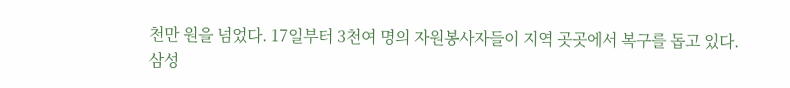천만 원을 넘었다. 17일부터 3천여 명의 자원봉사자들이 지역 곳곳에서 복구를 돕고 있다.
삼성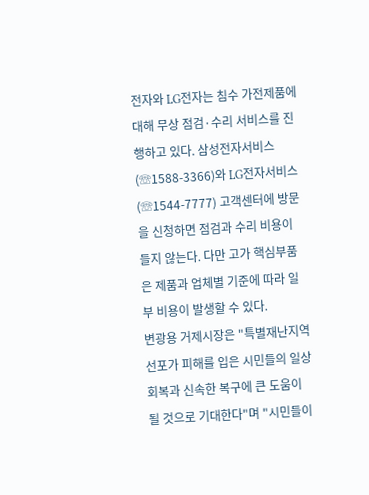전자와 LG전자는 침수 가전제품에 대해 무상 점검·수리 서비스를 진행하고 있다. 삼성전자서비스(☏1588-3366)와 LG전자서비스(☏1544-7777) 고객센터에 방문을 신청하면 점검과 수리 비용이 들지 않는다. 다만 고가 핵심부품은 제품과 업체별 기준에 따라 일부 비용이 발생할 수 있다.
변광용 거제시장은 "특별재난지역 선포가 피해를 입은 시민들의 일상 회복과 신속한 복구에 큰 도움이 될 것으로 기대한다"며 "시민들이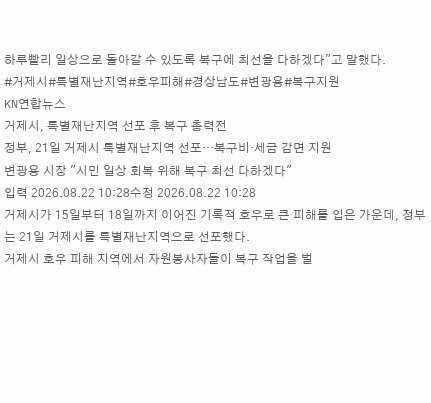하루빨리 일상으로 돌아갈 수 있도록 복구에 최선을 다하겠다"고 말했다.
#거제시#특별재난지역#호우피해#경상남도#변광용#복구지원
KN연합뉴스
거제시, 특별재난지역 선포 후 복구 총력전
정부, 21일 거제시 특별재난지역 선포…복구비·세금 감면 지원
변광용 시장 "시민 일상 회복 위해 복구 최선 다하겠다"
입력 2026.08.22 10:28수정 2026.08.22 10:28
거제시가 15일부터 18일까지 이어진 기록적 호우로 큰 피해를 입은 가운데, 정부는 21일 거제시를 특별재난지역으로 선포했다.
거제시 호우 피해 지역에서 자원봉사자들이 복구 작업을 벌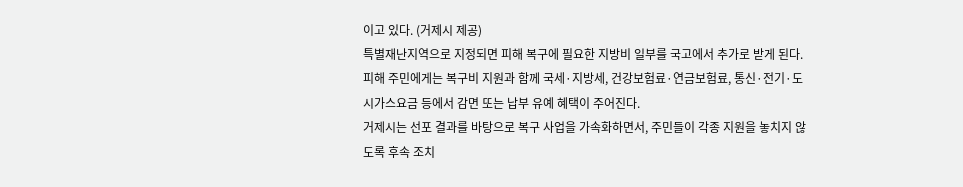이고 있다. (거제시 제공)
특별재난지역으로 지정되면 피해 복구에 필요한 지방비 일부를 국고에서 추가로 받게 된다. 피해 주민에게는 복구비 지원과 함께 국세·지방세, 건강보험료·연금보험료, 통신·전기·도시가스요금 등에서 감면 또는 납부 유예 혜택이 주어진다.
거제시는 선포 결과를 바탕으로 복구 사업을 가속화하면서, 주민들이 각종 지원을 놓치지 않도록 후속 조치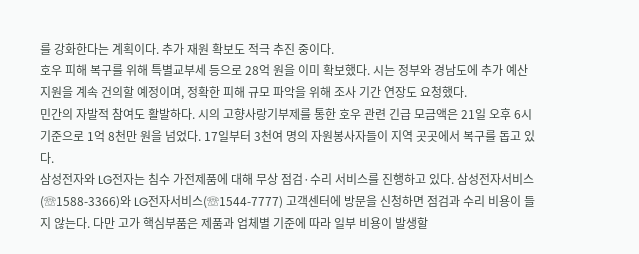를 강화한다는 계획이다. 추가 재원 확보도 적극 추진 중이다.
호우 피해 복구를 위해 특별교부세 등으로 28억 원을 이미 확보했다. 시는 정부와 경남도에 추가 예산 지원을 계속 건의할 예정이며, 정확한 피해 규모 파악을 위해 조사 기간 연장도 요청했다.
민간의 자발적 참여도 활발하다. 시의 고향사랑기부제를 통한 호우 관련 긴급 모금액은 21일 오후 6시 기준으로 1억 8천만 원을 넘었다. 17일부터 3천여 명의 자원봉사자들이 지역 곳곳에서 복구를 돕고 있다.
삼성전자와 LG전자는 침수 가전제품에 대해 무상 점검·수리 서비스를 진행하고 있다. 삼성전자서비스(☏1588-3366)와 LG전자서비스(☏1544-7777) 고객센터에 방문을 신청하면 점검과 수리 비용이 들지 않는다. 다만 고가 핵심부품은 제품과 업체별 기준에 따라 일부 비용이 발생할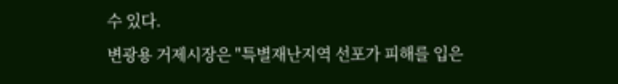수 있다.
변광용 거제시장은 "특별재난지역 선포가 피해를 입은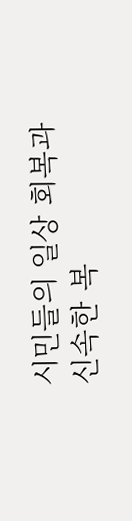시민들의 일상 회복과 신속한 복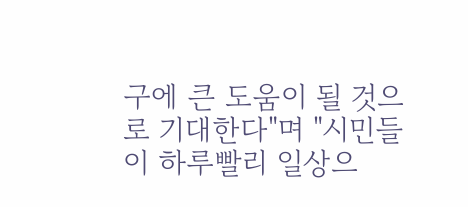구에 큰 도움이 될 것으로 기대한다"며 "시민들이 하루빨리 일상으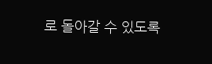로 돌아갈 수 있도록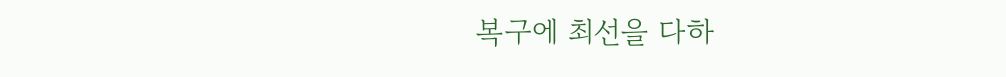복구에 최선을 다하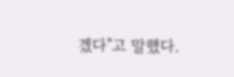겠다"고 말했다.